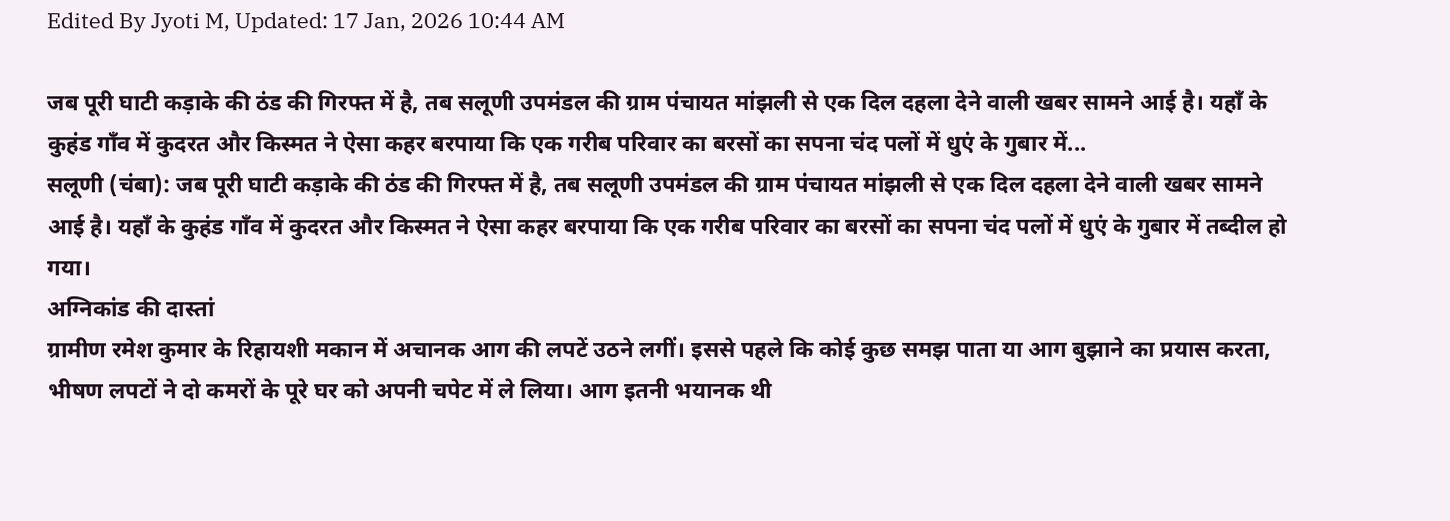Edited By Jyoti M, Updated: 17 Jan, 2026 10:44 AM

जब पूरी घाटी कड़ाके की ठंड की गिरफ्त में है, तब सलूणी उपमंडल की ग्राम पंचायत मांझली से एक दिल दहला देने वाली खबर सामने आई है। यहाँ के कुहंड गाँव में कुदरत और किस्मत ने ऐसा कहर बरपाया कि एक गरीब परिवार का बरसों का सपना चंद पलों में धुएं के गुबार में...
सलूणी (चंबा): जब पूरी घाटी कड़ाके की ठंड की गिरफ्त में है, तब सलूणी उपमंडल की ग्राम पंचायत मांझली से एक दिल दहला देने वाली खबर सामने आई है। यहाँ के कुहंड गाँव में कुदरत और किस्मत ने ऐसा कहर बरपाया कि एक गरीब परिवार का बरसों का सपना चंद पलों में धुएं के गुबार में तब्दील हो गया।
अग्निकांड की दास्तां
ग्रामीण रमेश कुमार के रिहायशी मकान में अचानक आग की लपटें उठने लगीं। इससे पहले कि कोई कुछ समझ पाता या आग बुझाने का प्रयास करता, भीषण लपटों ने दो कमरों के पूरे घर को अपनी चपेट में ले लिया। आग इतनी भयानक थी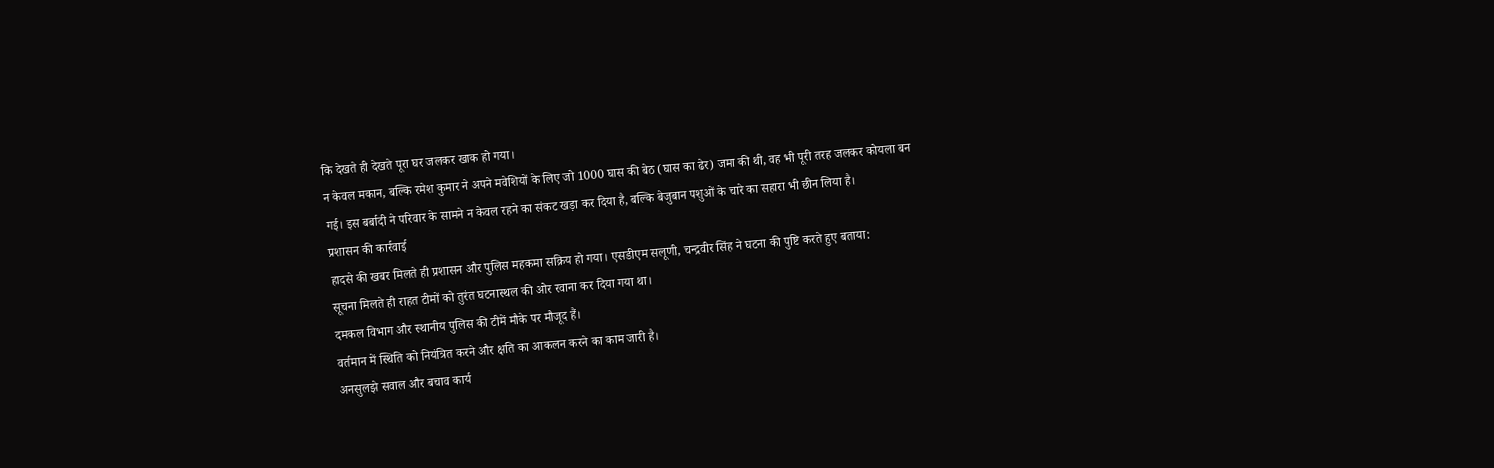कि देखते ही देखते पूरा घर जलकर खाक हो गया।
न केवल मकान, बल्कि रमेश कुमार ने अपने मवेशियों के लिए जो 1000 घास की बेठ (घास का ढेर) जमा की थी, वह भी पूरी तरह जलकर कोयला बन गई। इस बर्बादी ने परिवार के सामने न केवल रहने का संकट खड़ा कर दिया है, बल्कि बेजुबान पशुओं के चारे का सहारा भी छीन लिया है।
प्रशासन की कार्रवाई
हादसे की खबर मिलते ही प्रशासन और पुलिस महकमा सक्रिय हो गया। एसडीएम सलूणी, चन्द्रवीर सिंह ने घटना की पुष्टि करते हुए बताया:
सूचना मिलते ही राहत टीमों को तुरंत घटनास्थल की ओर रवाना कर दिया गया था।
दमकल विभाग और स्थानीय पुलिस की टीमें मौके पर मौजूद हैं।
वर्तमान में स्थिति को नियंत्रित करने और क्षति का आकलन करने का काम जारी है।
अनसुलझे सवाल और बचाव कार्य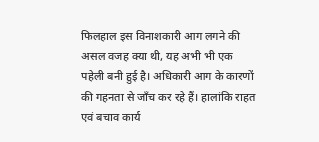फिलहाल इस विनाशकारी आग लगने की असल वजह क्या थी, यह अभी भी एक पहेली बनी हुई है। अधिकारी आग के कारणों की गहनता से जाँच कर रहे हैं। हालांकि राहत एवं बचाव कार्य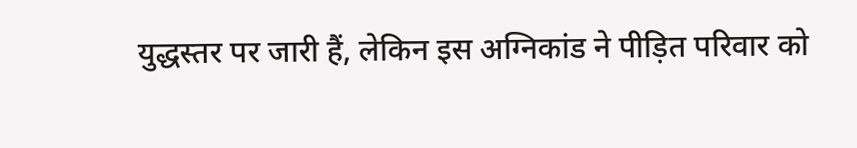युद्धस्तर पर जारी हैं, लेकिन इस अग्निकांड ने पीड़ित परिवार को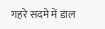गहरे सदमे में डाल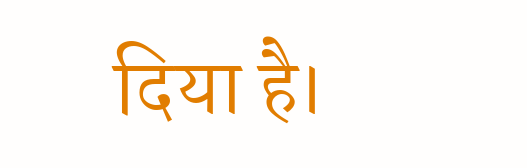दिया है।